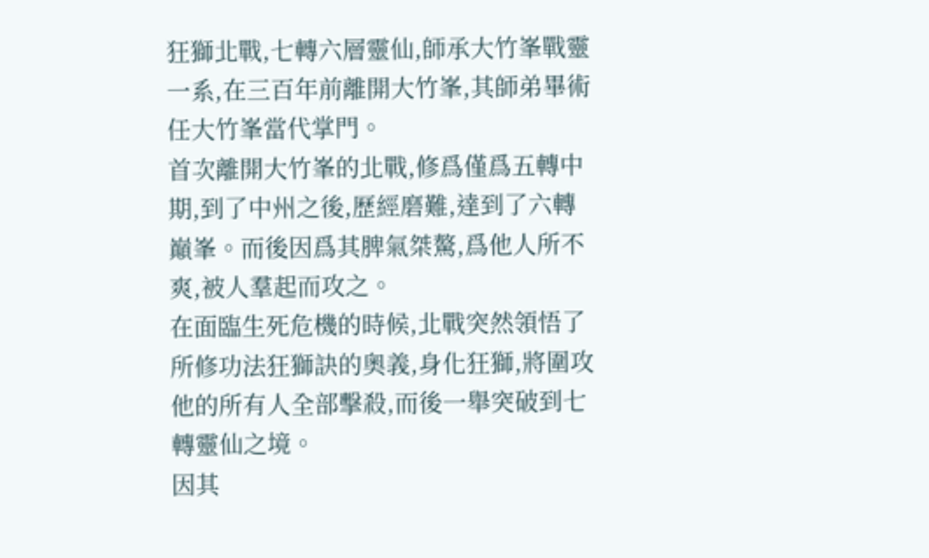狂獅北戰,七轉六層靈仙,師承大竹峯戰靈一系,在三百年前離開大竹峯,其師弟畢術任大竹峯當代掌門。
首次離開大竹峯的北戰,修爲僅爲五轉中期,到了中州之後,歷經磨難,達到了六轉巔峯。而後因爲其脾氣桀驁,爲他人所不爽,被人羣起而攻之。
在面臨生死危機的時候,北戰突然領悟了所修功法狂獅訣的奧義,身化狂獅,將圍攻他的所有人全部擊殺,而後一舉突破到七轉靈仙之境。
因其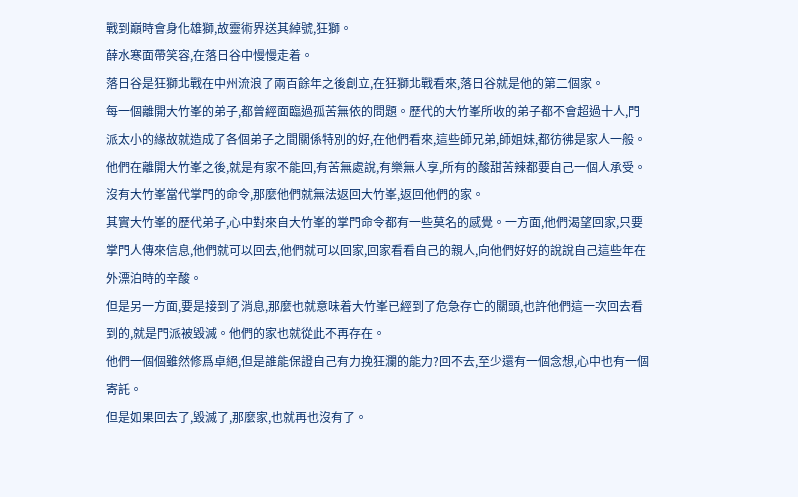戰到巔時會身化雄獅,故靈術界送其綽號,狂獅。
薛水寒面帶笑容,在落日谷中慢慢走着。
落日谷是狂獅北戰在中州流浪了兩百餘年之後創立,在狂獅北戰看來,落日谷就是他的第二個家。
每一個離開大竹峯的弟子,都曾經面臨過孤苦無依的問題。歷代的大竹峯所收的弟子都不會超過十人,門派太小的緣故就造成了各個弟子之間關係特別的好,在他們看來,這些師兄弟,師姐妹,都彷彿是家人一般。
他們在離開大竹峯之後,就是有家不能回,有苦無處說,有樂無人享,所有的酸甜苦辣都要自己一個人承受。沒有大竹峯當代掌門的命令,那麼他們就無法返回大竹峯,返回他們的家。
其實大竹峯的歷代弟子,心中對來自大竹峯的掌門命令都有一些莫名的感覺。一方面,他們渴望回家,只要掌門人傳來信息,他們就可以回去,他們就可以回家,回家看看自己的親人,向他們好好的說說自己這些年在外漂泊時的辛酸。
但是另一方面,要是接到了消息,那麼也就意味着大竹峯已經到了危急存亡的關頭,也許他們這一次回去看到的,就是門派被毀滅。他們的家也就從此不再存在。
他們一個個雖然修爲卓絕,但是誰能保證自己有力挽狂瀾的能力?回不去,至少還有一個念想,心中也有一個寄託。
但是如果回去了,毀滅了,那麼家,也就再也沒有了。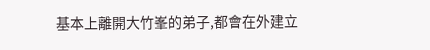基本上離開大竹峯的弟子,都會在外建立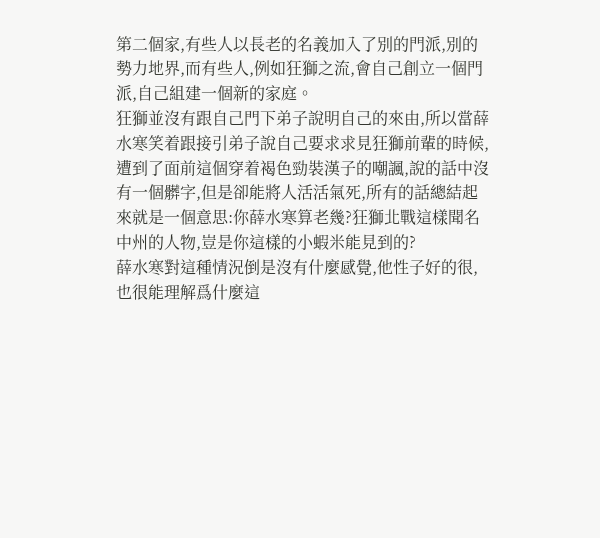第二個家,有些人以長老的名義加入了別的門派,別的勢力地界,而有些人,例如狂獅之流,會自己創立一個門派,自己組建一個新的家庭。
狂獅並沒有跟自己門下弟子說明自己的來由,所以當薛水寒笑着跟接引弟子說自己要求求見狂獅前輩的時候,遭到了面前這個穿着褐色勁裝漢子的嘲諷,說的話中沒有一個髒字,但是卻能將人活活氣死,所有的話總結起來就是一個意思:你薛水寒算老幾?狂獅北戰這樣聞名中州的人物,豈是你這樣的小蝦米能見到的?
薛水寒對這種情況倒是沒有什麼感覺,他性子好的很,也很能理解爲什麼這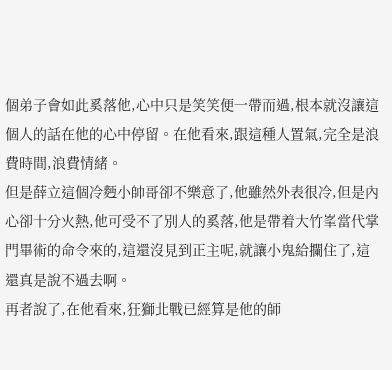個弟子會如此奚落他,心中只是笑笑便一帶而過,根本就沒讓這個人的話在他的心中停留。在他看來,跟這種人置氣,完全是浪費時間,浪費情緒。
但是薛立這個冷麪小帥哥卻不樂意了,他雖然外表很冷,但是內心卻十分火熱,他可受不了別人的奚落,他是帶着大竹峯當代掌門畢術的命令來的,這還沒見到正主呢,就讓小鬼給攔住了,這還真是說不過去啊。
再者說了,在他看來,狂獅北戰已經算是他的師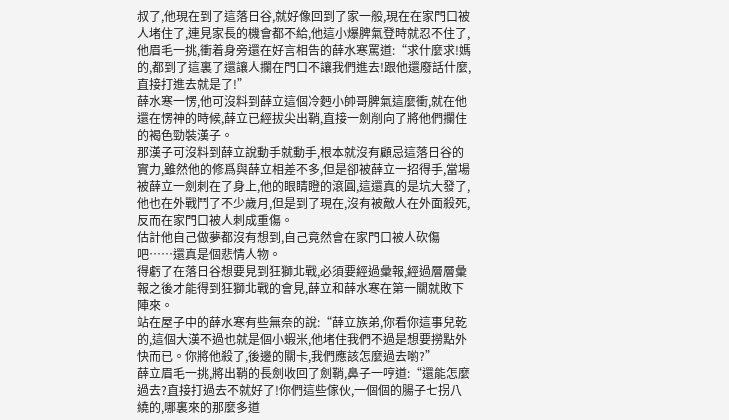叔了,他現在到了這落日谷,就好像回到了家一般,現在在家門口被人堵住了,連見家長的機會都不給,他這小爆脾氣登時就忍不住了,他眉毛一挑,衝着身旁還在好言相告的薛水寒罵道:“求什麼求!媽的,都到了這裏了還讓人攔在門口不讓我們進去!跟他還廢話什麼,直接打進去就是了!”
薛水寒一愣,他可沒料到薛立這個冷麪小帥哥脾氣這麼衝,就在他還在愣神的時候,薛立已經拔尖出鞘,直接一劍削向了將他們攔住的褐色勁裝漢子。
那漢子可沒料到薛立說動手就動手,根本就沒有顧忌這落日谷的實力,雖然他的修爲與薛立相差不多,但是卻被薛立一招得手,當場被薛立一劍刺在了身上,他的眼睛瞪的滾圓,這還真的是坑大發了,他也在外戰鬥了不少歲月,但是到了現在,沒有被敵人在外面殺死,反而在家門口被人刺成重傷。
估計他自己做夢都沒有想到,自己竟然會在家門口被人砍傷吧……還真是個悲情人物。
得虧了在落日谷想要見到狂獅北戰,必須要經過彙報,經過層層彙報之後才能得到狂獅北戰的會見,薛立和薛水寒在第一關就敗下陣來。
站在屋子中的薛水寒有些無奈的說:“薛立族弟,你看你這事兒乾的,這個大漢不過也就是個小蝦米,他堵住我們不過是想要撈點外快而已。你將他殺了,後邊的關卡,我們應該怎麼過去喲?”
薛立眉毛一挑,將出鞘的長劍收回了劍鞘,鼻子一哼道:“還能怎麼過去?直接打過去不就好了!你們這些傢伙,一個個的腸子七拐八繞的,哪裏來的那麼多道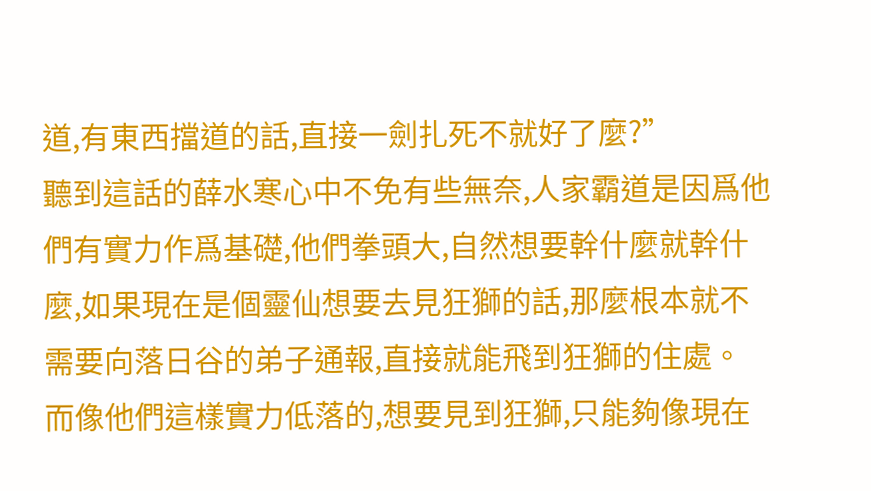道,有東西擋道的話,直接一劍扎死不就好了麼?”
聽到這話的薛水寒心中不免有些無奈,人家霸道是因爲他們有實力作爲基礎,他們拳頭大,自然想要幹什麼就幹什麼,如果現在是個靈仙想要去見狂獅的話,那麼根本就不需要向落日谷的弟子通報,直接就能飛到狂獅的住處。
而像他們這樣實力低落的,想要見到狂獅,只能夠像現在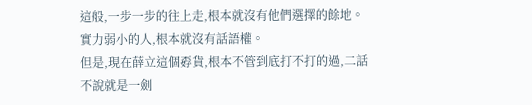這般,一步一步的往上走,根本就沒有他們選擇的餘地。
實力弱小的人,根本就沒有話語權。
但是,現在薛立這個孬貨,根本不管到底打不打的過,二話不說就是一劍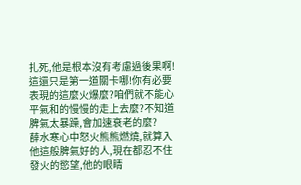扎死,他是根本沒有考慮過後果啊!
這還只是第一道關卡哪!你有必要表現的這麼火爆麼?咱們就不能心平氣和的慢慢的走上去麼?不知道脾氣太暴躁,會加速衰老的麼?
薛水寒心中怒火熊熊燃燒,就算入他這般脾氣好的人,現在都忍不住發火的慾望,他的眼睛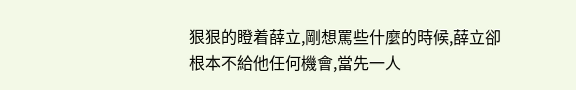狠狠的瞪着薛立,剛想罵些什麼的時候,薛立卻根本不給他任何機會,當先一人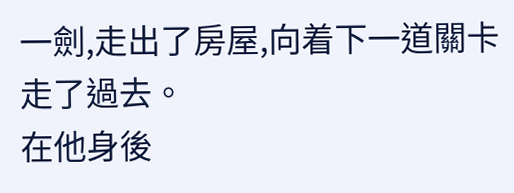一劍,走出了房屋,向着下一道關卡走了過去。
在他身後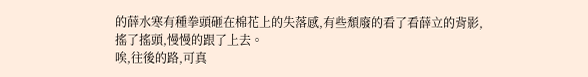的薛水寒有種拳頭砸在棉花上的失落感,有些頹廢的看了看薛立的背影,搖了搖頭,慢慢的跟了上去。
唉,往後的路,可真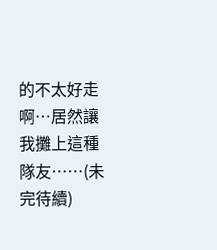的不太好走啊…居然讓我攤上這種隊友……(未完待續)